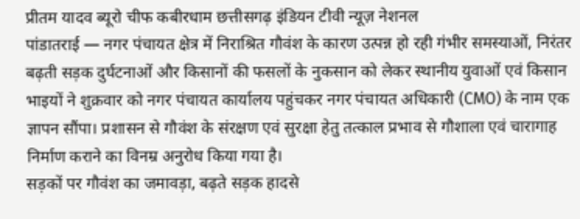प्रीतम यादव ब्यूरो चीफ कबीरधाम छत्तीसगढ़ इंडियन टीवी न्यूज़ नेशनल
पांडातराई — नगर पंचायत क्षेत्र में निराश्रित गौवंश के कारण उत्पन्न हो रही गंभीर समस्याओं, निरंतर बढ़ती सड़क दुर्घटनाओं और किसानों की फसलों के नुकसान को लेकर स्थानीय युवाओं एवं किसान भाइयों ने शुक्रवार को नगर पंचायत कार्यालय पहुंचकर नगर पंचायत अधिकारी (CMO) के नाम एक ज्ञापन सौंपा। प्रशासन से गौवंश के संरक्षण एवं सुरक्षा हेतु तत्काल प्रभाव से गौशाला एवं चारागाह निर्माण कराने का विनम्र अनुरोध किया गया है।
सड़कों पर गौवंश का जमावड़ा, बढ़ते सड़क हादसे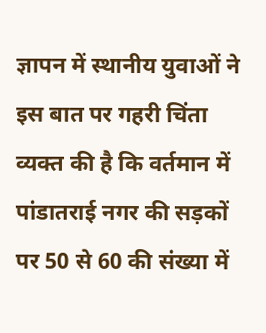ज्ञापन में स्थानीय युवाओं ने इस बात पर गहरी चिंता व्यक्त की है कि वर्तमान में पांडातराई नगर की सड़कों पर 50 से 60 की संख्या में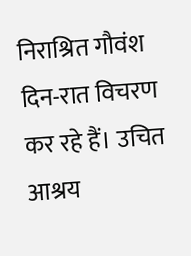निराश्रित गौवंश दिन-रात विचरण कर रहे हैं। उचित आश्रय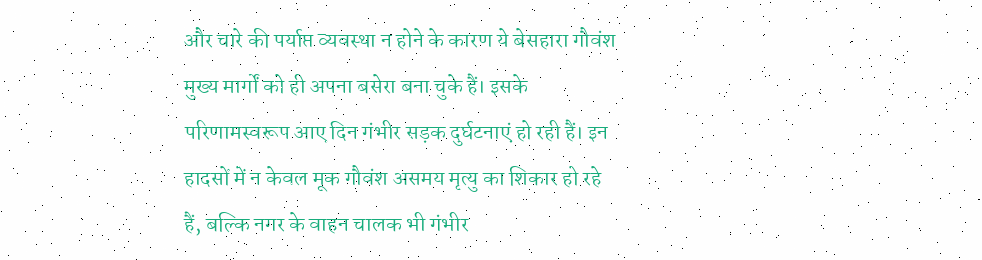और चारे की पर्याप्त व्यवस्था न होने के कारण ये बेसहारा गौवंश मुख्य मार्गों को ही अपना बसेरा बना चुके हैं। इसके परिणामस्वरूप आए दिन गंभीर सड़क दुर्घटनाएं हो रही हैं। इन हादसों में न केवल मूक गौवंश असमय मृत्यु का शिकार हो रहे हैं, बल्कि नगर के वाहन चालक भी गंभीर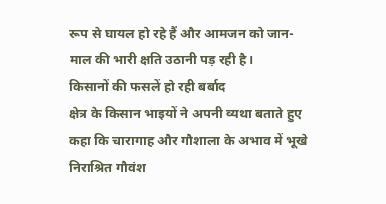रूप से घायल हो रहे हैं और आमजन को जान-माल की भारी क्षति उठानी पड़ रही है।
किसानों की फसलें हो रही बर्बाद
क्षेत्र के किसान भाइयों ने अपनी व्यथा बताते हुए कहा कि चारागाह और गौशाला के अभाव में भूखे निराश्रित गौवंश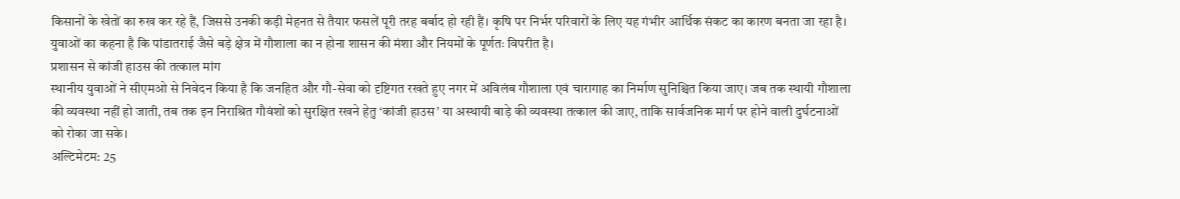किसानों के खेतों का रुख कर रहे हैं, जिससे उनकी कड़ी मेहनत से तैयार फसलें पूरी तरह बर्बाद हो रही हैं। कृषि पर निर्भर परिवारों के लिए यह गंभीर आर्थिक संकट का कारण बनता जा रहा है। युवाओं का कहना है कि पांडातराई जैसे बड़े क्षेत्र में गौशाला का न होना शासन की मंशा और नियमों के पूर्णतः विपरीत है।
प्रशासन से कांजी हाउस की तत्काल मांग
स्थानीय युवाओं ने सीएमओ से निवेदन किया है कि जनहित और गौ-सेवा को दृष्टिगत रखते हुए नगर में अविलंब गौशाला एवं चारागाह का निर्माण सुनिश्चित किया जाए। जब तक स्थायी गौशाला की व्यवस्था नहीं हो जाती, तब तक इन निराश्रित गौवंशों को सुरक्षित रखने हेतु ‘कांजी हाउस’ या अस्थायी बाड़े की व्यवस्था तत्काल की जाए, ताकि सार्वजनिक मार्ग पर होने वाली दुर्घटनाओं को रोका जा सके।
अल्टिमेटम: 25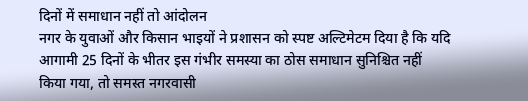दिनों में समाधान नहीं तो आंदोलन
नगर के युवाओं और किसान भाइयों ने प्रशासन को स्पष्ट अल्टिमेटम दिया है कि यदि आगामी 25 दिनों के भीतर इस गंभीर समस्या का ठोस समाधान सुनिश्चित नहीं किया गया, तो समस्त नगरवासी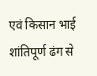एवं किसान भाई शांतिपूर्ण ढंग से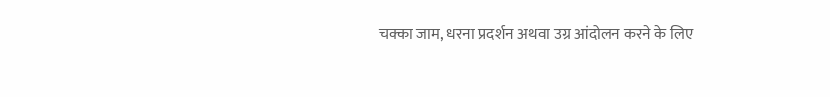चक्का जाम, धरना प्रदर्शन अथवा उग्र आंदोलन करने के लिए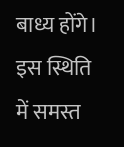बाध्य होंगे। इस स्थिति में समस्त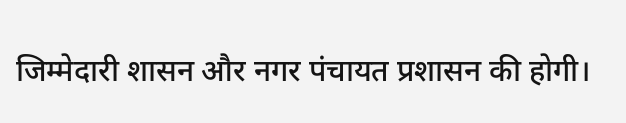जिम्मेदारी शासन और नगर पंचायत प्रशासन की होगी।